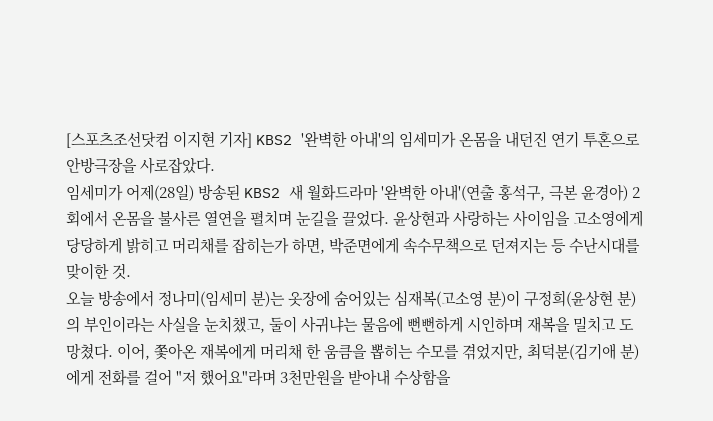[스포츠조선닷컴 이지현 기자] KBS2 '완벽한 아내'의 임세미가 온몸을 내던진 연기 투혼으로 안방극장을 사로잡았다.
임세미가 어제(28일) 방송된 KBS2 새 월화드라마 '완벽한 아내'(연출 홍석구, 극본 윤경아) 2회에서 온몸을 불사른 열연을 펼치며 눈길을 끌었다. 윤상현과 사랑하는 사이임을 고소영에게 당당하게 밝히고 머리채를 잡히는가 하면, 박준면에게 속수무책으로 던져지는 등 수난시대를 맞이한 것.
오늘 방송에서 정나미(임세미 분)는 옷장에 숨어있는 심재복(고소영 분)이 구정희(윤상현 분)의 부인이라는 사실을 눈치챘고, 둘이 사귀냐는 물음에 뻔뻔하게 시인하며 재복을 밀치고 도망쳤다. 이어, 쫓아온 재복에게 머리채 한 움큼을 뽑히는 수모를 겪었지만, 최덕분(김기애 분)에게 전화를 걸어 "저 했어요"라며 3천만원을 받아내 수상함을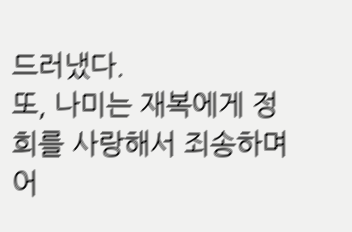드러냈다.
또, 나미는 재복에게 정희를 사랑해서 죄송하며 어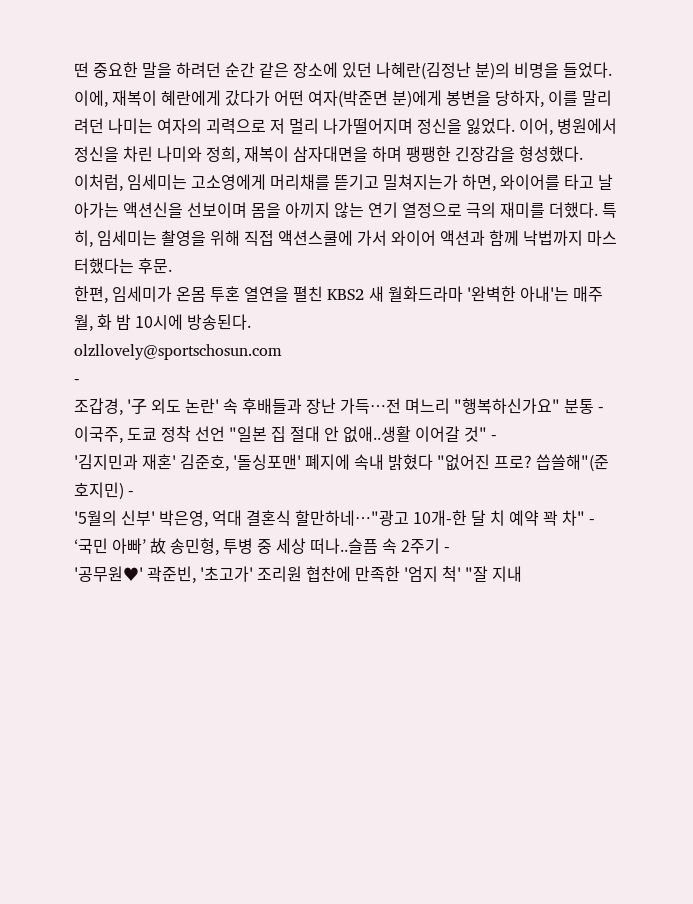떤 중요한 말을 하려던 순간 같은 장소에 있던 나혜란(김정난 분)의 비명을 들었다. 이에, 재복이 혜란에게 갔다가 어떤 여자(박준면 분)에게 봉변을 당하자, 이를 말리려던 나미는 여자의 괴력으로 저 멀리 나가떨어지며 정신을 잃었다. 이어, 병원에서 정신을 차린 나미와 정희, 재복이 삼자대면을 하며 팽팽한 긴장감을 형성했다.
이처럼, 임세미는 고소영에게 머리채를 뜯기고 밀쳐지는가 하면, 와이어를 타고 날아가는 액션신을 선보이며 몸을 아끼지 않는 연기 열정으로 극의 재미를 더했다. 특히, 임세미는 촬영을 위해 직접 액션스쿨에 가서 와이어 액션과 함께 낙법까지 마스터했다는 후문.
한편, 임세미가 온몸 투혼 열연을 펼친 KBS2 새 월화드라마 '완벽한 아내'는 매주 월, 화 밤 10시에 방송된다.
olzllovely@sportschosun.com
-
조갑경, '子 외도 논란' 속 후배들과 장난 가득…전 며느리 "행복하신가요" 분통 -
이국주, 도쿄 정착 선언 "일본 집 절대 안 없애..생활 이어갈 것" -
'김지민과 재혼' 김준호, '돌싱포맨' 폐지에 속내 밝혔다 "없어진 프로? 씁쓸해"(준호지민) -
'5월의 신부' 박은영, 억대 결혼식 할만하네…"광고 10개-한 달 치 예약 꽉 차" -
‘국민 아빠’ 故 송민형, 투병 중 세상 떠나..슬픔 속 2주기 -
'공무원♥' 곽준빈, '초고가' 조리원 협찬에 만족한 '엄지 척' "잘 지내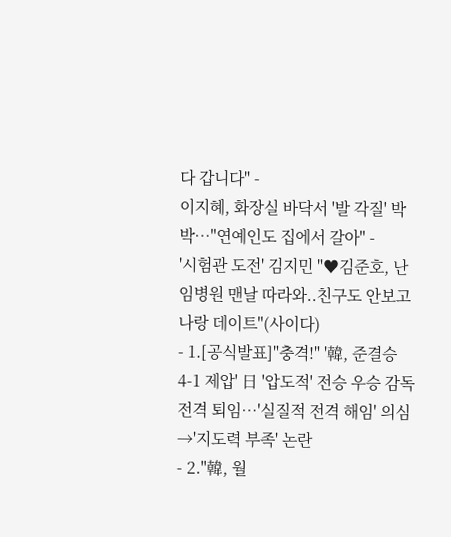다 갑니다" -
이지혜, 화장실 바닥서 '발 각질' 박박…"연예인도 집에서 갈아" -
'시험관 도전' 김지민 "♥김준호, 난임병원 맨날 따라와..친구도 안보고 나랑 데이트"(사이다)
- 1.[공식발표]"충격!" '韓, 준결승 4-1 제압' 日 '압도적' 전승 우승 감독 전격 퇴임…'실질적 전격 해임' 의심→'지도력 부족' 논란
- 2."韓, 월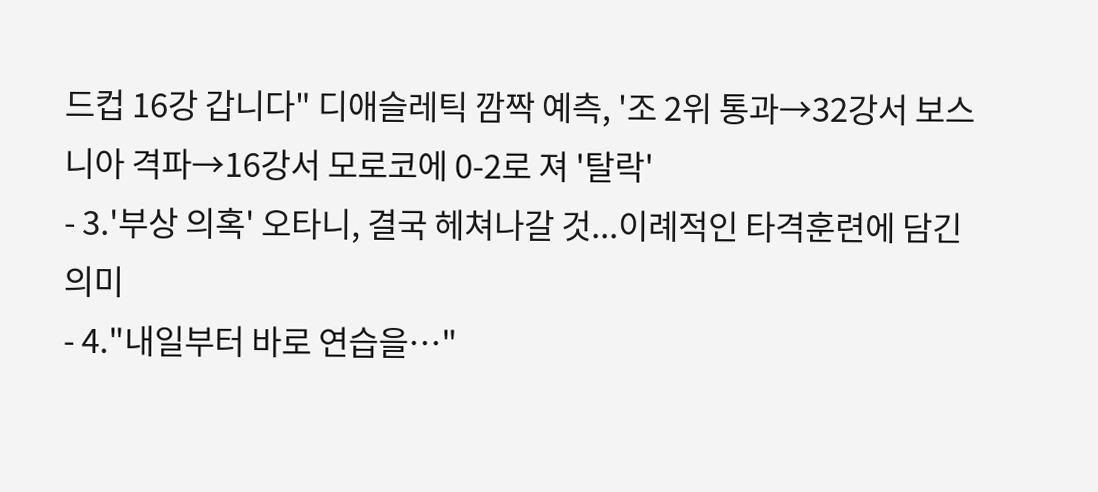드컵 16강 갑니다" 디애슬레틱 깜짝 예측, '조 2위 통과→32강서 보스니아 격파→16강서 모로코에 0-2로 져 '탈락'
- 3.'부상 의혹' 오타니, 결국 헤쳐나갈 것...이례적인 타격훈련에 담긴 의미
- 4."내일부터 바로 연습을…"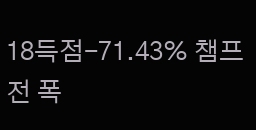18득점-71.43% 챔프전 폭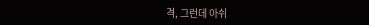격, 그런데 아쉬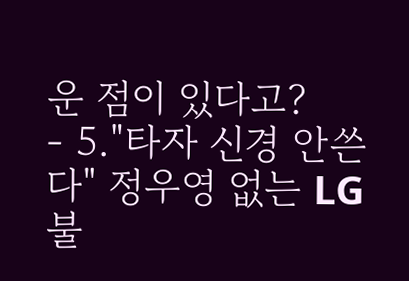운 점이 있다고?
- 5."타자 신경 안쓴다" 정우영 없는 LG불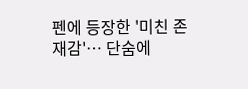펜에 등장한 '미친 존재감'… 단숨에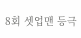8회 셋업맨 등극